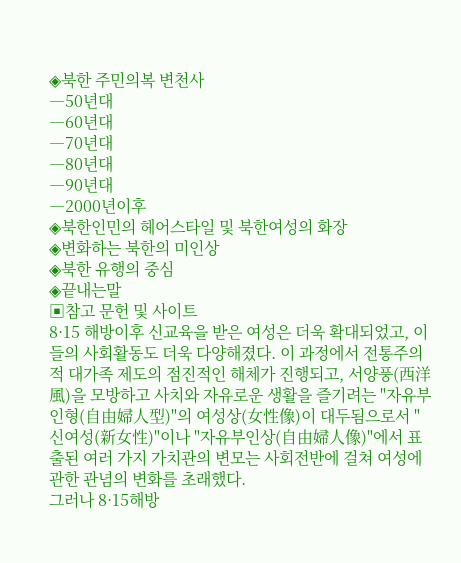◈북한 주민의복 변천사
―50년대
―60년대
―70년대
―80년대
―90년대
―2000년이후
◈북한인민의 헤어스타일 및 북한여성의 화장
◈변화하는 북한의 미인상
◈북한 유행의 중심
◈끝내는말
▣참고 문헌 및 사이트
8·15 해방이후 신교육을 받은 여성은 더욱 확대되었고, 이들의 사회활동도 더욱 다양해졌다. 이 과정에서 전통주의적 대가족 제도의 점진적인 해체가 진행되고, 서양풍(西洋風)을 모방하고 사치와 자유로운 생활을 즐기려는 "자유부인형(自由婦人型)"의 여성상(女性像)이 대두됨으로서 "신여성(新女性)"이나 "자유부인상(自由婦人像)"에서 표출된 여러 가지 가치관의 변모는 사회전반에 걸쳐 여성에 관한 관념의 변화를 초래했다.
그러나 8·15해방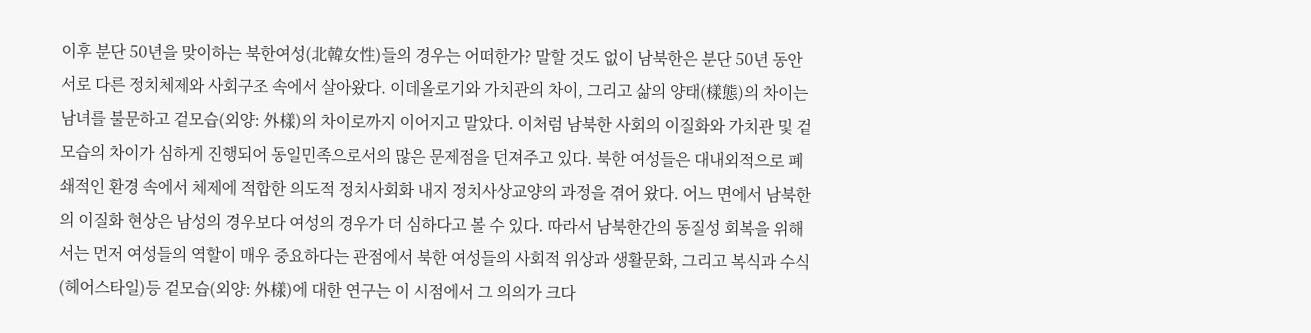이후 분단 50년을 맞이하는 북한여성(北韓女性)들의 경우는 어떠한가? 말할 것도 없이 남북한은 분단 50년 동안 서로 다른 정치체제와 사회구조 속에서 살아왔다. 이데올로기와 가치관의 차이, 그리고 삶의 양태(樣態)의 차이는 남녀를 불문하고 겉모습(외양: 外樣)의 차이로까지 이어지고 말았다. 이처럼 남북한 사회의 이질화와 가치관 및 겉모습의 차이가 심하게 진행되어 동일민족으로서의 많은 문제점을 던져주고 있다. 북한 여성들은 대내외적으로 폐쇄적인 환경 속에서 체제에 적합한 의도적 정치사회화 내지 정치사상교양의 과정을 겪어 왔다. 어느 면에서 남북한의 이질화 현상은 남성의 경우보다 여성의 경우가 더 심하다고 볼 수 있다. 따라서 남북한간의 동질성 회복을 위해서는 먼저 여성들의 역할이 매우 중요하다는 관점에서 북한 여성들의 사회적 위상과 생활문화, 그리고 복식과 수식(헤어스타일)등 겉모습(외양: 外樣)에 대한 연구는 이 시점에서 그 의의가 크다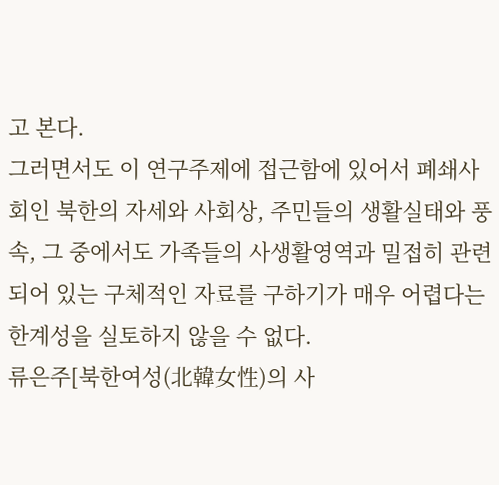고 본다.
그러면서도 이 연구주제에 접근함에 있어서 폐쇄사회인 북한의 자세와 사회상, 주민들의 생활실태와 풍속, 그 중에서도 가족들의 사생활영역과 밀접히 관련되어 있는 구체적인 자료를 구하기가 매우 어렵다는 한계성을 실토하지 않을 수 없다.
류은주[북한여성(北韓女性)의 사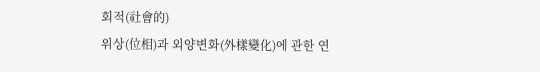회적(社會的)
위상(位相)과 외양변화(外樣變化)에 관한 연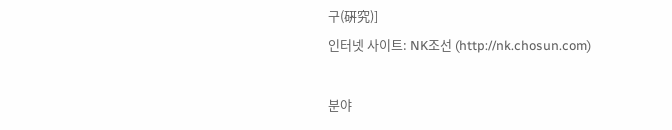구(硏究)]
인터넷 사이트: NK조선 (http://nk.chosun.com)

분야